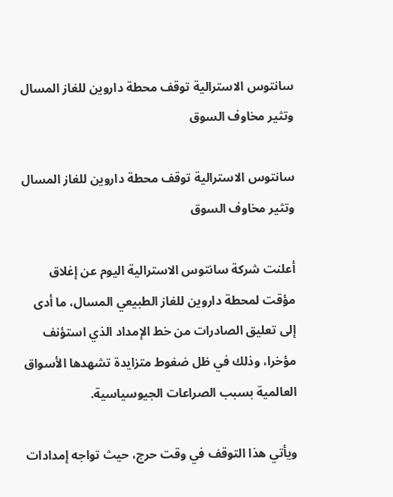سانتوس الاسترالية توقف محطة داروين للغاز المسال وتثير مخاوف السوق

سانتوس الاسترالية توقف محطة داروين للغاز المسال وتثير مخاوف السوق

أعلنت شركة سانتوس الاسترالية اليوم عن إغلاق مؤقت لمحطة داروين للغاز الطبيعي المسال، ما أدى إلى تعليق الصادرات من خط الإمداد الذي استؤنف مؤخرا، وذلك في ظل ضغوط متزايدة تشهدها الأسواق العالمية بسبب الصراعات الجيوسياسية.

ويأتي هذا التوقف في وقت حرج، حيث تواجه إمدادات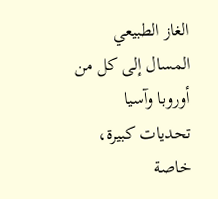الغاز الطبيعي المسال إلى كل من أوروبا وآسيا تحديات كبيرة، خاصة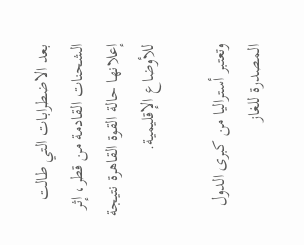بعد الاضطرابات التي طالت الشحنات القادمة من قطر، إثر إعلانها حالة القوة القاهرة نتيجة للأوضاع الإقليمية.

وتعتبر أستراليا من كبرى الدول المصدرة للغاز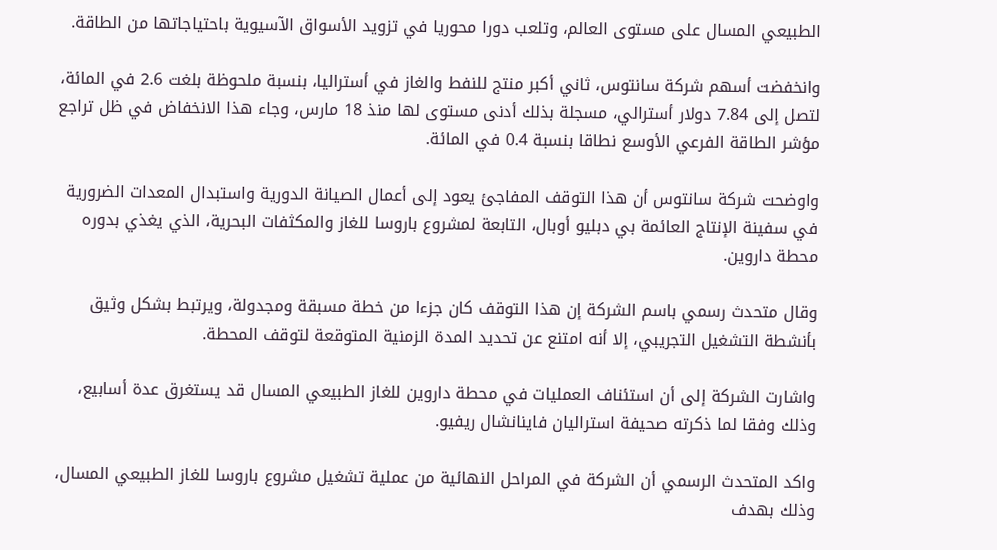الطبيعي المسال على مستوى العالم، وتلعب دورا محوريا في تزويد الأسواق الآسيوية باحتياجاتها من الطاقة.

وانخفضت أسهم شركة سانتوس، ثاني أكبر منتج للنفط والغاز في أستراليا، بنسبة ملحوظة بلغت 2.6 في المائة، لتصل إلى 7.84 دولار أسترالي، مسجلة بذلك أدنى مستوى لها منذ 18 مارس، وجاء هذا الانخفاض في ظل تراجع مؤشر الطاقة الفرعي الأوسع نطاقا بنسبة 0.4 في المائة.

واوضحت شركة سانتوس أن هذا التوقف المفاجئ يعود إلى أعمال الصيانة الدورية واستبدال المعدات الضرورية في سفينة الإنتاج العائمة بي دبليو أوبال، التابعة لمشروع باروسا للغاز والمكثفات البحرية، الذي يغذي بدوره محطة داروين.

وقال متحدث رسمي باسم الشركة إن هذا التوقف كان جزءا من خطة مسبقة ومجدولة، ويرتبط بشكل وثيق بأنشطة التشغيل التجريبي، إلا أنه امتنع عن تحديد المدة الزمنية المتوقعة لتوقف المحطة.

واشارت الشركة إلى أن استئناف العمليات في محطة داروين للغاز الطبيعي المسال قد يستغرق عدة أسابيع، وذلك وفقا لما ذكرته صحيفة استراليان فاينانشال ريفيو.

واكد المتحدث الرسمي أن الشركة في المراحل النهائية من عملية تشغيل مشروع باروسا للغاز الطبيعي المسال، وذلك بهدف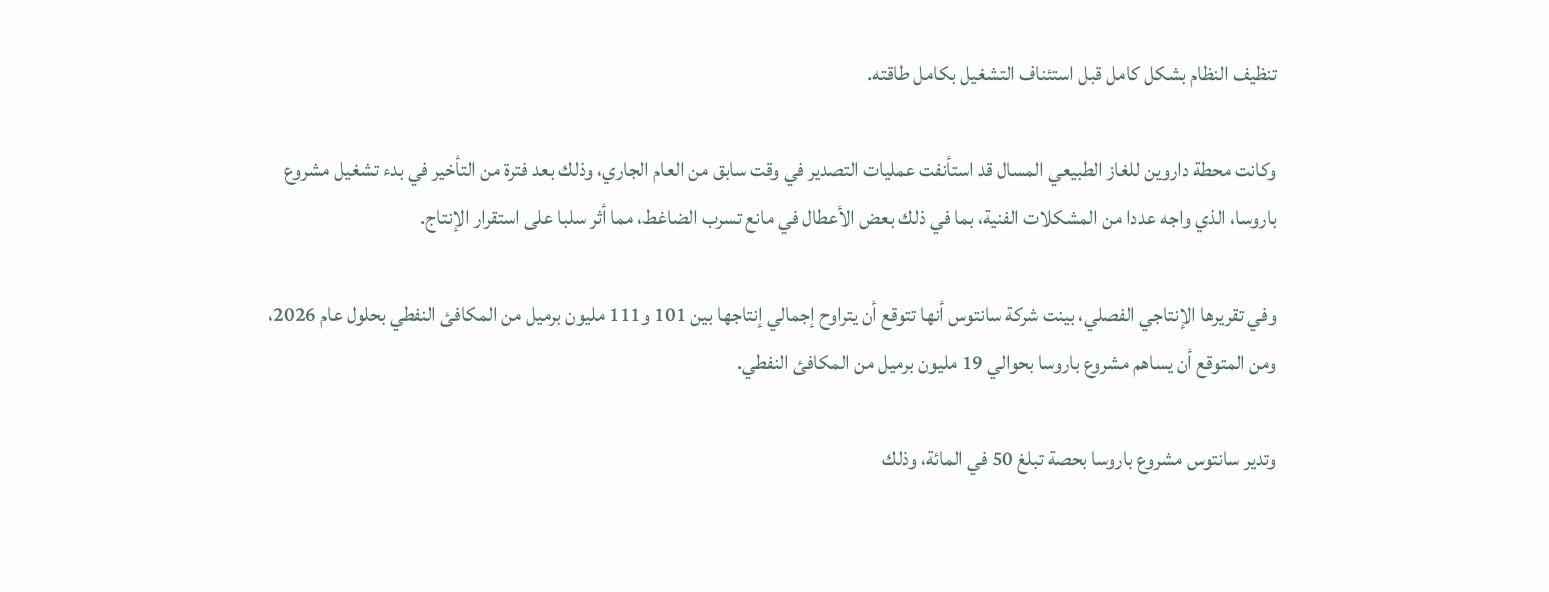تنظيف النظام بشكل كامل قبل استئناف التشغيل بكامل طاقته.

وكانت محطة داروين للغاز الطبيعي المسال قد استأنفت عمليات التصدير في وقت سابق من العام الجاري، وذلك بعد فترة من التأخير في بدء تشغيل مشروع باروسا، الذي واجه عددا من المشكلات الفنية، بما في ذلك بعض الأعطال في مانع تسرب الضاغط، مما أثر سلبا على استقرار الإنتاج.

وفي تقريرها الإنتاجي الفصلي، بينت شركة سانتوس أنها تتوقع أن يتراوح إجمالي إنتاجها بين 101 و111 مليون برميل من المكافئ النفطي بحلول عام 2026، ومن المتوقع أن يساهم مشروع باروسا بحوالي 19 مليون برميل من المكافئ النفطي.

وتدير سانتوس مشروع باروسا بحصة تبلغ 50 في المائة، وذلك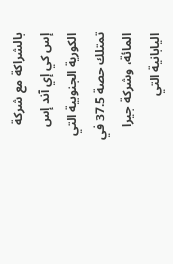بالشراكة مع شركة إس كي إي آند إس الكورية الجنوبية التي تمتلك حصة 37.5 في المائة، وشركة جيرا اليابانية التي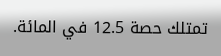تمتلك حصة 12.5 في المائة.